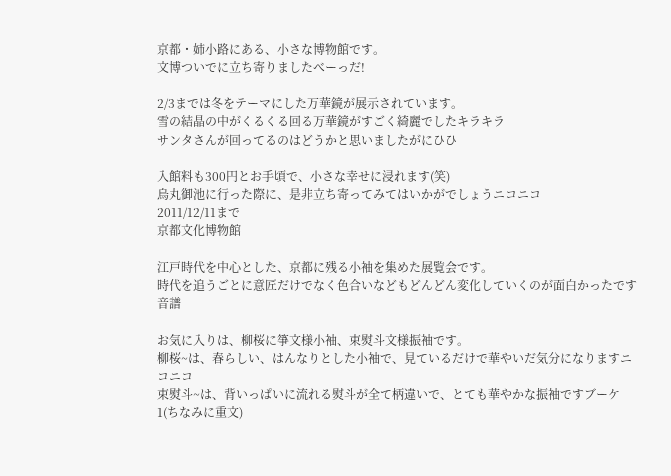京都・姉小路にある、小さな博物館です。
文博ついでに立ち寄りましたべーっだ!

2/3までは冬をテーマにした万華鏡が展示されています。
雪の結晶の中がくるくる回る万華鏡がすごく綺麗でしたキラキラ
サンタさんが回ってるのはどうかと思いましたがにひひ

入館料も300円とお手頃で、小さな幸せに浸れます(笑)
烏丸御池に行った際に、是非立ち寄ってみてはいかがでしょうニコニコ
2011/12/11まで
京都文化博物館

江戸時代を中心とした、京都に残る小袖を集めた展覧会です。
時代を追うごとに意匠だけでなく色合いなどもどんどん変化していくのが面白かったです音譜

お気に入りは、柳桜に箏文様小袖、束熨斗文様振袖です。
柳桜~は、春らしい、はんなりとした小袖で、見ているだけで華やいだ気分になりますニコニコ
束熨斗~は、背いっぱいに流れる熨斗が全て柄違いで、とても華やかな振袖ですブーケ1(ちなみに重文)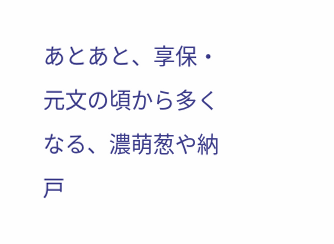あとあと、享保・元文の頃から多くなる、濃萌葱や納戸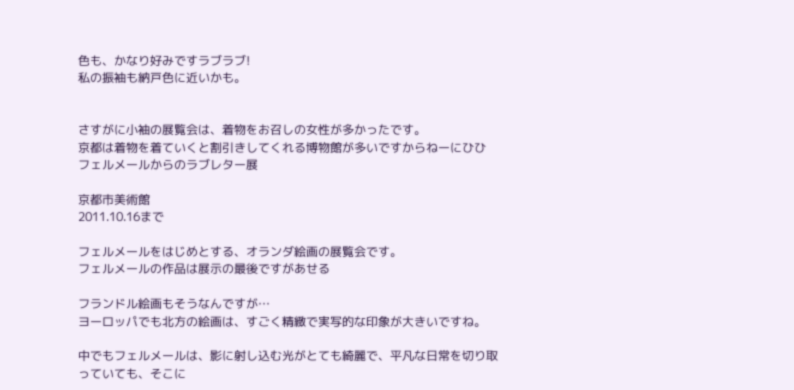色も、かなり好みですラブラブ!
私の振袖も納戸色に近いかも。


さすがに小袖の展覧会は、着物をお召しの女性が多かったです。
京都は着物を着ていくと割引きしてくれる博物館が多いですからねーにひひ
フェルメールからのラブレター展

京都市美術館
2011.10.16まで

フェルメールをはじめとする、オランダ絵画の展覧会です。
フェルメールの作品は展示の最後ですがあせる

フランドル絵画もそうなんですが…
ヨーロッパでも北方の絵画は、すごく精緻で実写的な印象が大きいですね。

中でもフェルメールは、影に射し込む光がとても綺麗で、平凡な日常を切り取っていても、そこに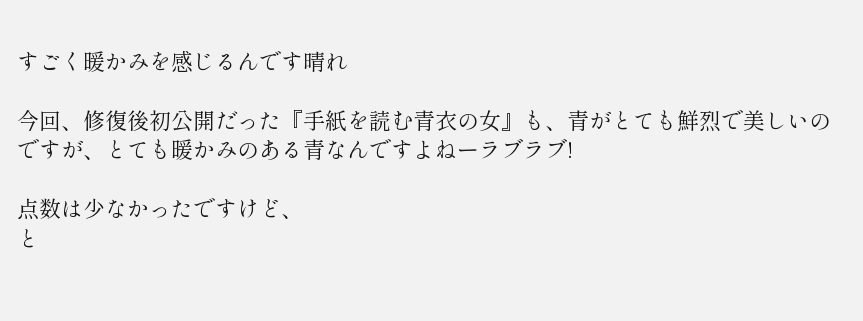すごく暖かみを感じるんです晴れ

今回、修復後初公開だった『手紙を読む青衣の女』も、青がとても鮮烈で美しいのですが、とても暖かみのある青なんですよねーラブラブ!

点数は少なかったですけど、
と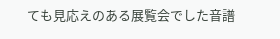ても見応えのある展覧会でした音譜